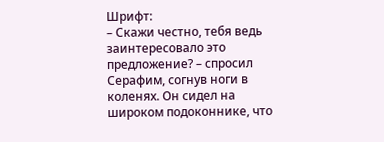Шрифт:
– Скажи честно, тебя ведь заинтересовало это предложение? – спросил Серафим, согнув ноги в коленях. Он сидел на широком подоконнике, что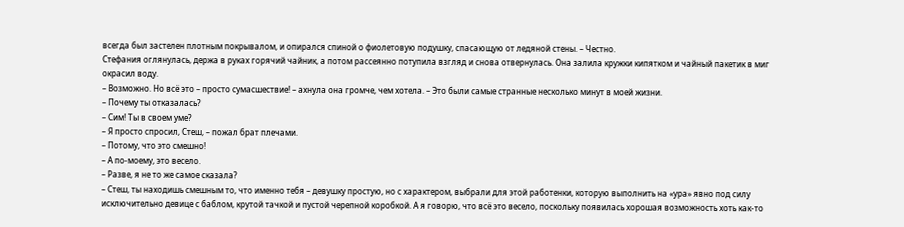всегда был застелен плотным покрывалом, и опирался спиной о фиолетовую подушку, спасающую от ледяной стены. – Честно.
Стефания оглянулась, держа в руках горячий чайник, а потом рассеянно потупила взгляд и снова отвернулась. Она залила кружки кипятком и чайный пакетик в миг окрасил воду.
– Возможно. Но всё это – просто сумасшествие! – ахнула она громче, чем хотела. – Это были самые странные несколько минут в моей жизни.
– Почему ты отказалась?
– Сим! Ты в своем уме?
– Я просто спросил, Стеш, – пожал брат плечами.
– Потому, что это смешно!
– А по-моему, это весело.
– Разве, я не то же самое сказала?
– Стеш, ты находишь смешным то, что именно тебя – девушку простую, но с характером, выбрали для этой работенки, которую выполнить на «ура» явно под силу исключительно девице с баблом, крутой тачкой и пустой черепной коробкой. А я говорю, что всё это весело, поскольку появилась хорошая возможность хоть как-то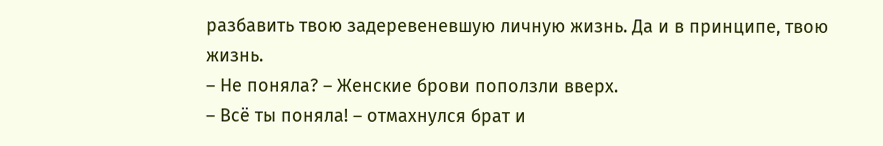разбавить твою задеревеневшую личную жизнь. Да и в принципе, твою жизнь.
– Не поняла? – Женские брови поползли вверх.
– Всё ты поняла! – отмахнулся брат и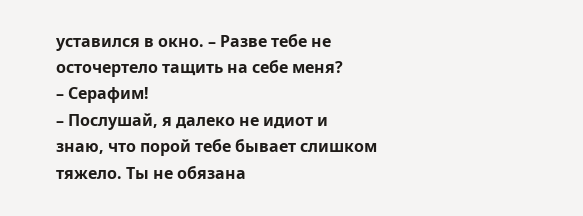уставился в окно. – Разве тебе не осточертело тащить на себе меня?
– Серафим!
– Послушай, я далеко не идиот и знаю, что порой тебе бывает слишком тяжело. Ты не обязана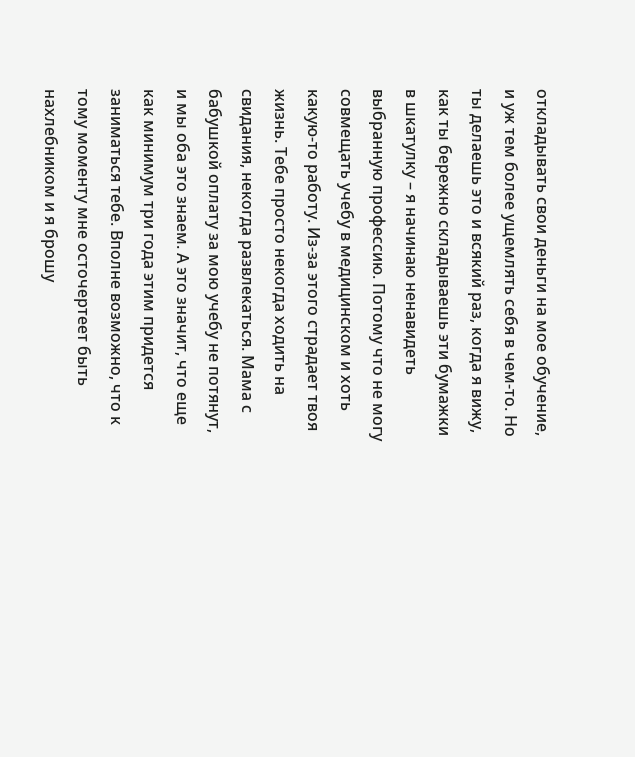откладывать свои деньги на мое обучение, и уж тем более ущемлять себя в чем-то. Но ты делаешь это и всякий раз, когда я вижу, как ты бережно складываешь эти бумажки в шкатулку – я начинаю ненавидеть выбранную профессию. Потому что не могу совмещать учебу в медицинском и хоть какую-то работу. Из-за этого страдает твоя жизнь. Тебе просто некогда ходить на свидания, некогда развлекаться. Мама с бабушкой оплату за мою учебу не потянут, и мы оба это знаем. А это значит, что еще как минимум три года этим придется заниматься тебе. Вполне возможно, что к тому моменту мне осточертеет быть нахлебником и я брошу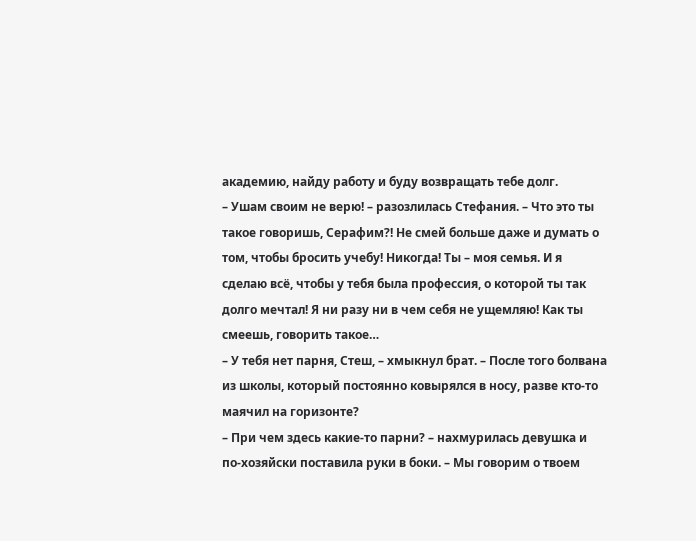академию, найду работу и буду возвращать тебе долг.
– Ушам своим не верю! – разозлилась Стефания. – Что это ты такое говоришь, Серафим?! Не смей больше даже и думать о том, чтобы бросить учебу! Никогда! Ты – моя семья. И я сделаю всё, чтобы у тебя была профессия, о которой ты так долго мечтал! Я ни разу ни в чем себя не ущемляю! Как ты смеешь, говорить такое…
– У тебя нет парня, Стеш, – хмыкнул брат. – После того болвана из школы, который постоянно ковырялся в носу, разве кто-то маячил на горизонте?
– При чем здесь какие-то парни? – нахмурилась девушка и по-хозяйски поставила руки в боки. – Мы говорим о твоем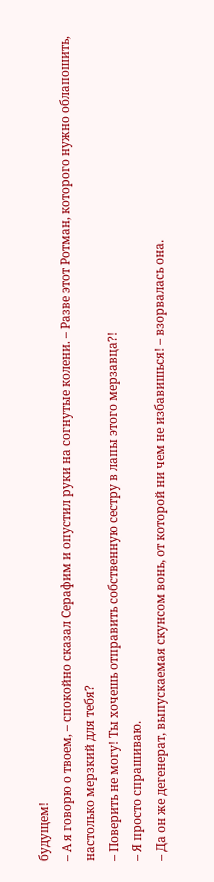будущем!
– А я говорю о твоем, – спокойно сказал Серафим и опустил руки на согнутые колени. – Разве этот Ротман, которого нужно облапошить, настолько мерзкий для тебя?
– Поверить не могу! Ты хочешь отправить собственную сестру в лапы этого мерзавца?!
– Я просто спрашиваю.
– Да он же дегенерат, выпускаемая скунсом вонь, от которой ни чем не избавишься! – взорвалась она.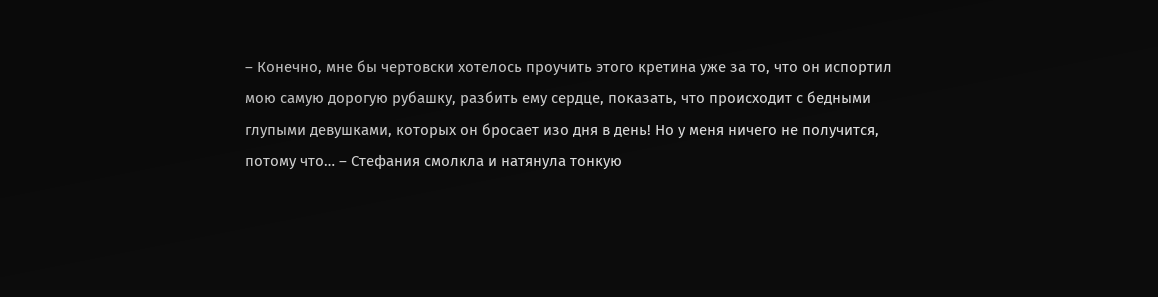– Конечно, мне бы чертовски хотелось проучить этого кретина уже за то, что он испортил мою самую дорогую рубашку, разбить ему сердце, показать, что происходит с бедными глупыми девушками, которых он бросает изо дня в день! Но у меня ничего не получится, потому что… – Стефания смолкла и натянула тонкую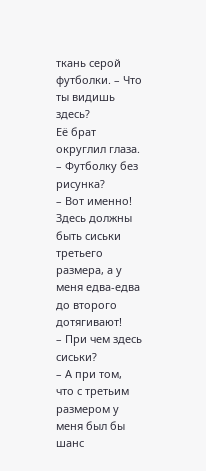ткань серой футболки. – Что ты видишь здесь?
Её брат округлил глаза.
– Футболку без рисунка?
– Вот именно! Здесь должны быть сиськи третьего размера, а у меня едва-едва до второго дотягивают!
– При чем здесь сиськи?
– А при том, что с третьим размером у меня был бы шанс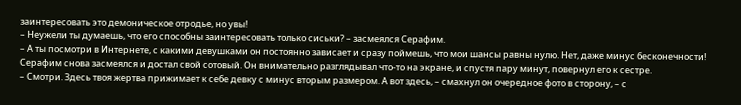заинтересовать это демоническое отродье, но увы!
– Неужели ты думаешь, что его способны заинтересовать только сиськи? – засмеялся Серафим.
– А ты посмотри в Интернете, с какими девушками он постоянно зависает и сразу поймешь, что мои шансы равны нулю. Нет, даже минус бесконечности!
Серафим снова засмеялся и достал свой сотовый. Он внимательно разглядывал что-то на экране, и спустя пару минут, повернул его к сестре.
– Смотри. Здесь твоя жертва прижимает к себе девку с минус вторым размером. А вот здесь, – смахнул он очередное фото в сторону, – с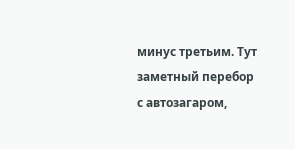минус третьим. Тут заметный перебор с автозагаром,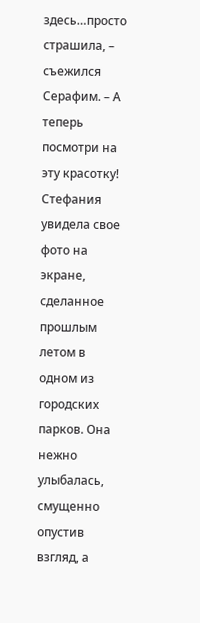здесь…просто страшила, – съежился Серафим. – А теперь посмотри на эту красотку!
Стефания увидела свое фото на экране, сделанное прошлым летом в одном из городских парков. Она нежно улыбалась, смущенно опустив взгляд, а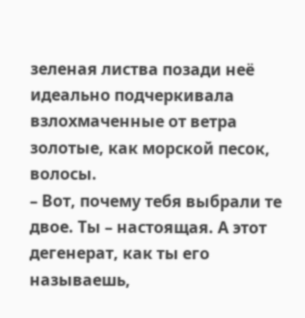зеленая листва позади неё идеально подчеркивала взлохмаченные от ветра золотые, как морской песок, волосы.
– Вот, почему тебя выбрали те двое. Ты – настоящая. А этот дегенерат, как ты его называешь,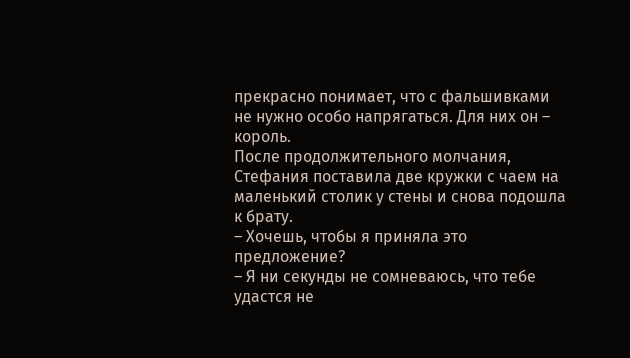прекрасно понимает, что с фальшивками не нужно особо напрягаться. Для них он – король.
После продолжительного молчания, Стефания поставила две кружки с чаем на маленький столик у стены и снова подошла к брату.
– Хочешь, чтобы я приняла это предложение?
– Я ни секунды не сомневаюсь, что тебе удастся не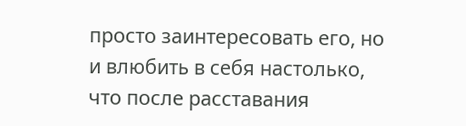просто заинтересовать его, но и влюбить в себя настолько, что после расставания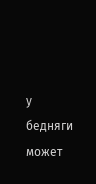у бедняги может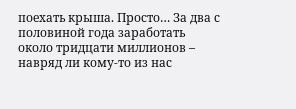поехать крыша. Просто… За два с половиной года заработать около тридцати миллионов – навряд ли кому-то из нас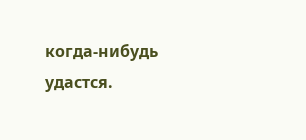когда-нибудь удастся.